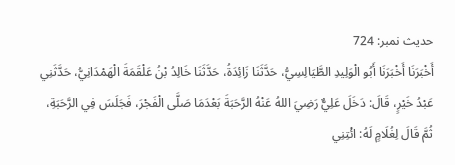حدیث نمبر: 724
أَخْبَرَنَا أَخْبَرَنَا أَبُو الْوَلِيدِ الطَّيَالِسِيُّ، حَدَّثَنَا زَائِدَةُ، حَدَّثَنَا خَالِدُ بْنُ عَلْقَمَةَ الْهَمْدَانِيُّ، حَدَّثَنِي عَبْدُ خَيْرٍ، قَالَ: دَخَلَ عَلِيٌّ رَضِيَ اللهُ عَنْهُ الرَّحَبَةَ بَعْدَمَا صَلَّى الْفَجْرَ، فَجَلَسَ فِي الرَّحَبَةِ، ثُمَّ قَالَ لِغُلَامٍ لَهُ: ائْتِنِي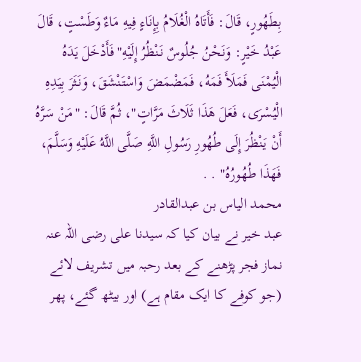بِطَهُورٍ، قَالَ: فَأَتَاهُ الْغُلَامُ بِإِنَاءٍ فِيهِ مَاءٌ وَطَسْتٍ، قَالَ عَبْدُ خَيْرٍ: وَنَحْنُ جُلُوسٌ نَنْظُرُ إِلَيْهِ"فَأَدْخَلَ يَدَهُ الْيُمْنَى فَمَلَأَ فَمَهُ، فَمَضْمَضَ وَاسْتَنْشَقَ، وَنَثَرَ بِيَدِهِ الْيُسْرَى، فَعَلَ هَذَا ثَلَاثَ مَرَّاتٍ"، ثُمَّ قَالَ: "مَنْ سَرَّهُ أَنْ يَنْظُرَ إِلَى طُهُورِ رَسُولِ اللَّهِ صَلَّى اللَّهُ عَلَيْهِ وَسَلَّمَ، فَهَذَا طُهُورُهُ" . .
محمد الیاس بن عبدالقادر
عبد خیر نے بیان کیا کہ سیدنا علی رضی اللہ عنہ نماز فجر پڑھنے کے بعد رحبہ میں تشریف لائے (جو کوفے کا ایک مقام ہے) اور بیٹھ گئے، پھر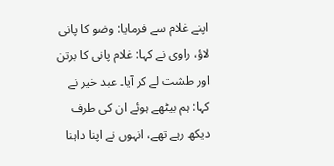اپنے غلام سے فرمایا: وضو کا پانی لاؤ، راوی نے کہا: غلام پانی کا برتن اور طشت لے کر آیا۔ عبد خیر نے کہا: ہم بیٹھے ہوئے ان کی طرف دیکھ رہے تھے، انہوں نے اپنا داہنا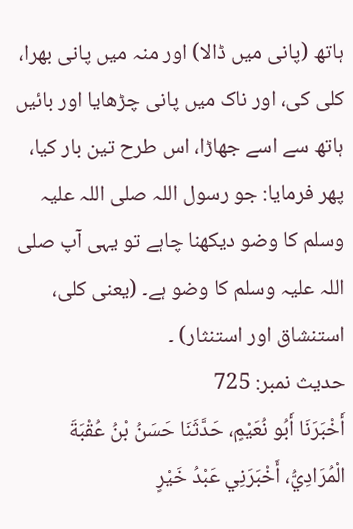ہاتھ (پانی میں ڈالا) اور منہ میں پانی بھرا، کلی کی، اور ناک میں پانی چڑھایا اور بائیں ہاتھ سے اسے جھاڑا، اس طرح تین بار کیا، پھر فرمایا: جو رسول اللہ صلی اللہ علیہ وسلم کا وضو دیکھنا چاہے تو یہی آپ صلی اللہ علیہ وسلم کا وضو ہے۔ (یعنی کلی، استنشاق اور استنثار) ۔
حدیث نمبر: 725
أَخْبَرَنَا أَبُو نُعَيْمٍ، حَدَّثَنَا حَسَنُ بْنُ عُقْبَةَ الْمُرَادِيُّ، أَخْبَرَنِي عَبْدُ خَيْرٍ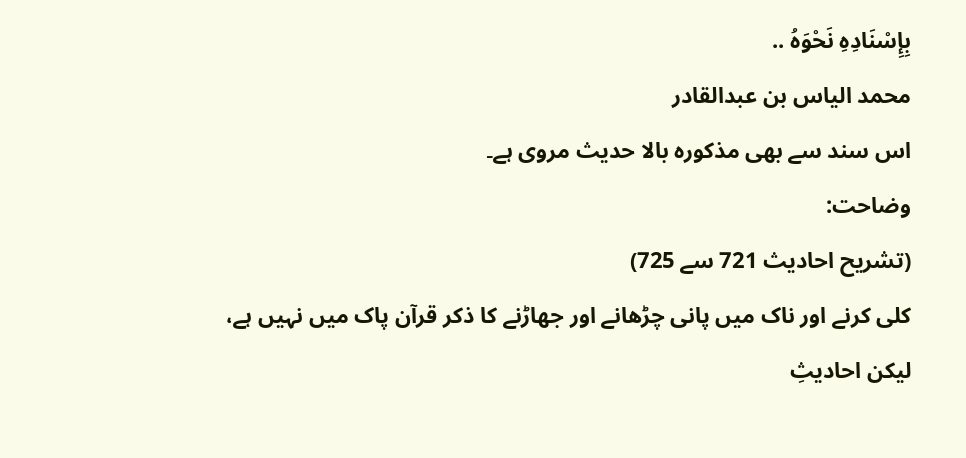بِإِسْنَادِهِ نَحْوَهُ ..
محمد الیاس بن عبدالقادر
اس سند سے بھی مذکورہ بالا حدیث مروی ہے۔
وضاحت:
(تشریح احادیث 721 سے 725)
کلی کرنے اور ناک میں پانی چڑھانے اور جھاڑنے کا ذکر قرآن پاک میں نہیں ہے، لیکن احادیثِ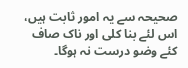صحیحہ سے یہ امور ثابت ہیں، اس لئے بنا کلی اور ناک صاف کئے وضو درست نہ ہوگا۔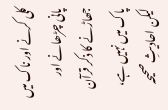کلی کرنے اور ناک میں پانی چڑھانے اور جھاڑنے کا ذکر قرآن پاک میں نہیں ہے، لیکن احادیثِ صحیحہ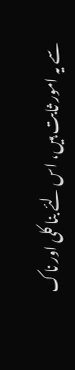سے یہ امور ثابت ہیں، اس لئے بنا کلی اور ناک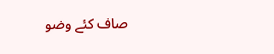صاف کئے وضو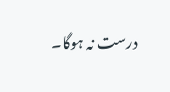درست نہ ہوگا۔